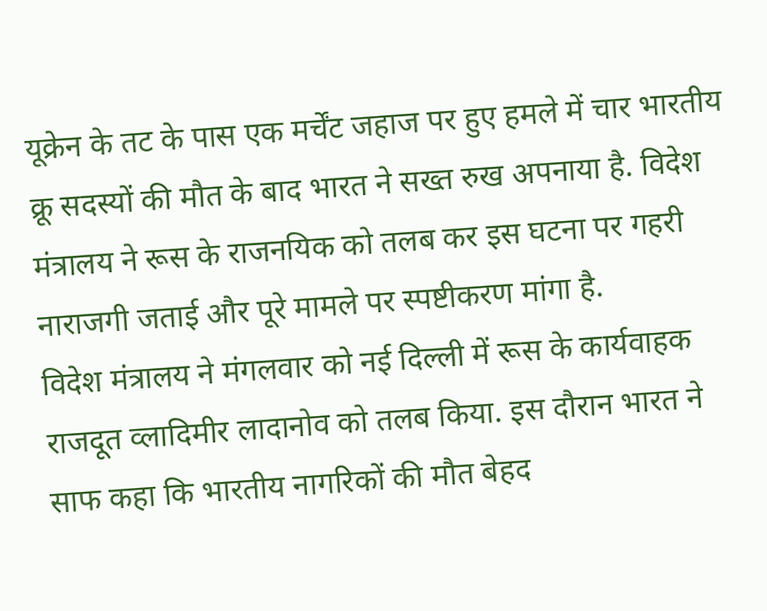यूक्रेन के तट के पास एक मर्चेंट जहाज पर हुए हमले में चार भारतीय क्रू सदस्यों की मौत के बाद भारत ने सख्त रुख अपनाया है. विदेश मंत्रालय ने रूस के राजनयिक को तलब कर इस घटना पर गहरी नाराजगी जताई और पूरे मामले पर स्पष्टीकरण मांगा है.
विदेश मंत्रालय ने मंगलवार को नई दिल्ली में रूस के कार्यवाहक राजदूत व्लादिमीर लादानोव को तलब किया. इस दौरान भारत ने साफ कहा कि भारतीय नागरिकों की मौत बेहद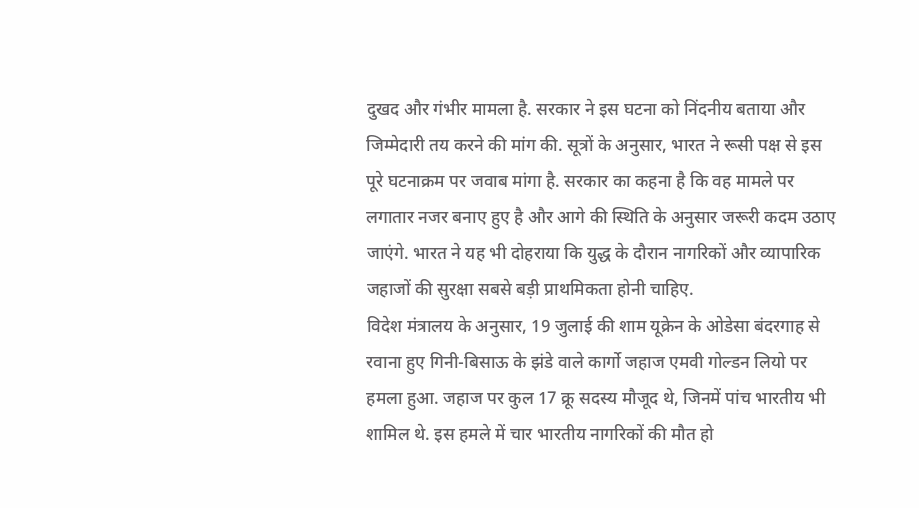दुखद और गंभीर मामला है. सरकार ने इस घटना को निंदनीय बताया और जिम्मेदारी तय करने की मांग की. सूत्रों के अनुसार, भारत ने रूसी पक्ष से इस पूरे घटनाक्रम पर जवाब मांगा है. सरकार का कहना है कि वह मामले पर लगातार नजर बनाए हुए है और आगे की स्थिति के अनुसार जरूरी कदम उठाए जाएंगे. भारत ने यह भी दोहराया कि युद्ध के दौरान नागरिकों और व्यापारिक जहाजों की सुरक्षा सबसे बड़ी प्राथमिकता होनी चाहिए.
विदेश मंत्रालय के अनुसार, 19 जुलाई की शाम यूक्रेन के ओडेसा बंदरगाह से रवाना हुए गिनी-बिसाऊ के झंडे वाले कार्गो जहाज एमवी गोल्डन लियो पर हमला हुआ. जहाज पर कुल 17 क्रू सदस्य मौजूद थे, जिनमें पांच भारतीय भी शामिल थे. इस हमले में चार भारतीय नागरिकों की मौत हो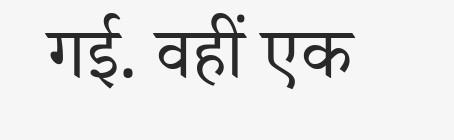गई. वहीं एक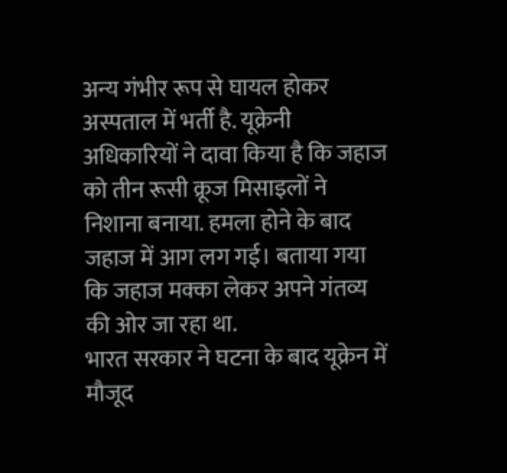अन्य गंभीर रूप से घायल होकर अस्पताल में भर्ती है. यूक्रेनी अधिकारियों ने दावा किया है कि जहाज को तीन रूसी क्रूज मिसाइलों ने निशाना बनाया. हमला होने के बाद जहाज में आग लग गई। बताया गया कि जहाज मक्का लेकर अपने गंतव्य की ओर जा रहा था.
भारत सरकार ने घटना के बाद यूक्रेन में मौजूद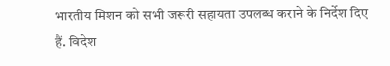भारतीय मिशन को सभी जरूरी सहायता उपलब्ध कराने के निर्देश दिए हैं. विदेश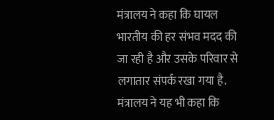मंत्रालय ने कहा कि घायल भारतीय की हर संभव मदद की जा रही है और उसके परिवार से लगातार संपर्क रखा गया है. मंत्रालय ने यह भी कहा कि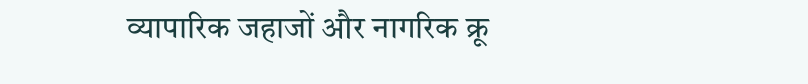व्यापारिक जहाजों और नागरिक क्रू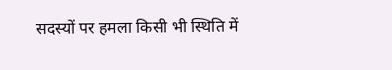सदस्यों पर हमला किसी भी स्थिति में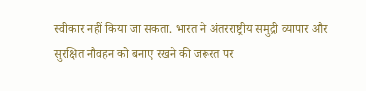स्वीकार नहीं किया जा सकता. भारत ने अंतरराष्ट्रीय समुद्री व्यापार और सुरक्षित नौवहन को बनाए रखने की जरूरत पर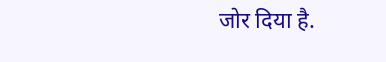जोर दिया है.